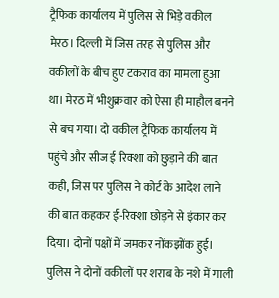ट्रैफिक कार्यालय में पुलिस से भिड़े वकील
मेरठ। दिल्ली में जिस तरह से पुलिस और वकीलों के बीच हुए टकराव का मामला हुआ था। मेरठ में भीशुक्रवार को ऐसा ही माहौल बनने से बच गया। दो वकील ट्रैफिक कार्यालय में पहुंचे और सीज ई रिक्शा को छुड़ाने की बात कही, जिस पर पुलिस ने कोर्ट के आदेश लाने की बात कहकर ई-रिक्शा छोड़ने से इंकार कर दिया। दोनों पक्षों में जमकर नोंकझोंक हुई। पुलिस ने दोनों वकीलों पर शराब के नशे में गाली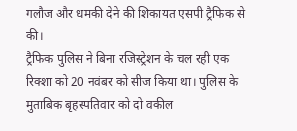गलौज और धमकी देने की शिकायत एसपी ट्रैफिक से की।
ट्रैफिक पुलिस ने बिना रजिस्ट्रेशन के चल रही एक रिक्शा को 20 नवंबर को सीज किया था। पुलिस के मुताबिक बृहस्पतिवार को दो वकील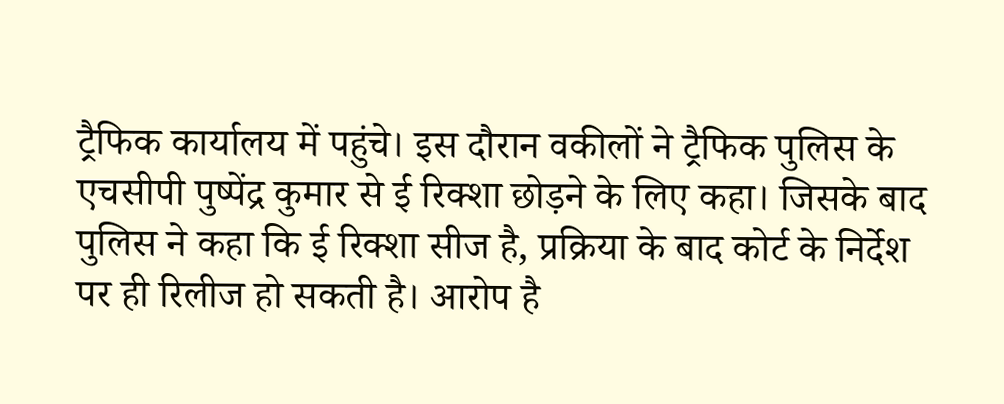ट्रैफिक कार्यालय में पहुंचे। इस दौरान वकीलों ने ट्रैफिक पुलिस के एचसीपी पुष्पेंद्र कुमार से ई रिक्शा छोड़ने के लिए कहा। जिसके बाद पुलिस ने कहा कि ई रिक्शा सीज है, प्रक्रिया के बाद कोर्ट के निर्देश पर ही रिलीज हो सकती है। आरोप है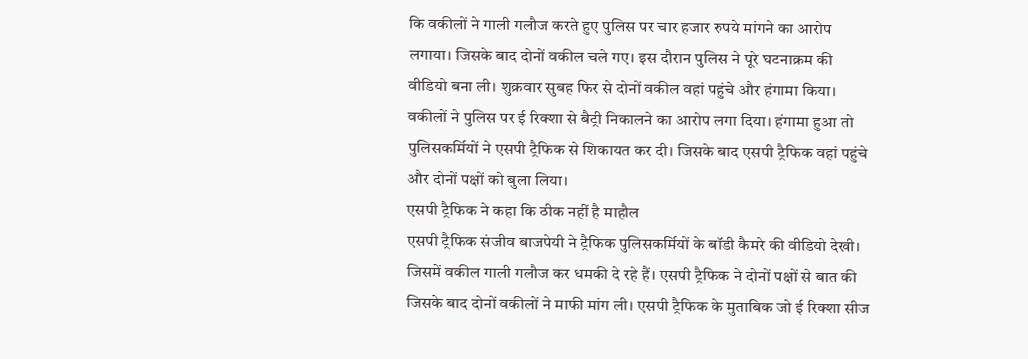कि वकीलों ने गाली गलौज करते हुए पुलिस पर चार हजार रुपये मांगने का आरोप लगाया। जिसके बाद दोनों वकील चले गए। इस दौरान पुलिस ने पूरे घटनाक्रम की वीडियो बना ली। शुक्रवार सुबह फिर से दोनों वकील वहां पहुंचे और हंगामा किया। वकीलों ने पुलिस पर ई रिक्शा से बैट्री निकालने का आरोप लगा दिया। हंगामा हुआ तो पुलिसकर्मियों ने एसपी ट्रैफिक से शिकायत कर दी। जिसके बाद एसपी ट्रैफिक वहां पहुंचे और दोनों पक्षों को बुला लिया।
एसपी ट्रैफिक ने कहा कि ठीक नहीं है माहौल
एसपी ट्रैफिक संजीव बाजपेयी ने ट्रैफिक पुलिसकर्मियों के बॉडी कैमरे की वीडियो देखी। जिसमें वकील गाली गलौज कर धमकी दे रहे हैं। एसपी ट्रैफिक ने दोनों पक्षों से बात की जिसके बाद दोनों वकीलों ने माफी मांग ली। एसपी ट्रैफिक के मुताबिक जो ई रिक्शा सीज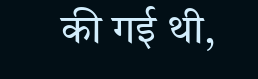की गई थी,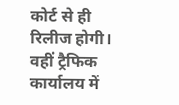कोर्ट से ही रिलीज होगी। वहीं ट्रैफिक कार्यालय में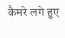कैमरे लगे हुए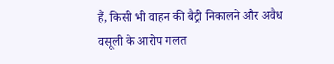हैं, किसी भी वाहन की बैट्री निकालने और अवैध वसूली के आरोप गलत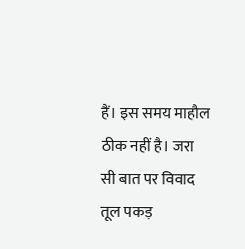हैं। इस समय माहौल ठीक नहीं है। जरा सी बात पर विवाद तूल पकड़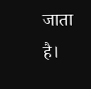जाता है।